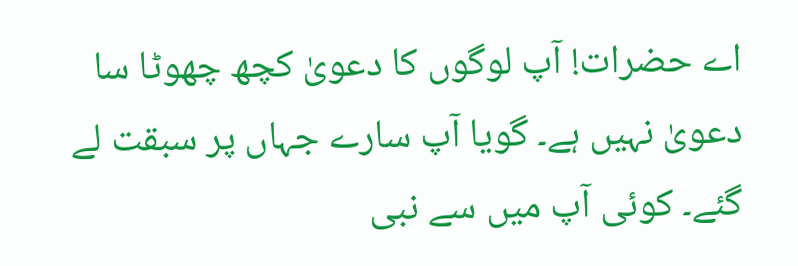اے حضرات! آپ لوگوں کا دعویٰ کچھ چھوٹا سا دعویٰ نہیں ہے۔ گویا آپ سارے جہاں پر سبقت لے گئے۔ کوئی آپ میں سے نبی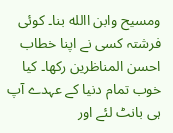ومسیح وابن االله بنا۔ کوئی فرشتہ کسی نے اپنا خطاب احسن المناظرین رکھا۔ کیا خوب تمام دنیا کے عہدے آپ ہی بانٹ لئے اور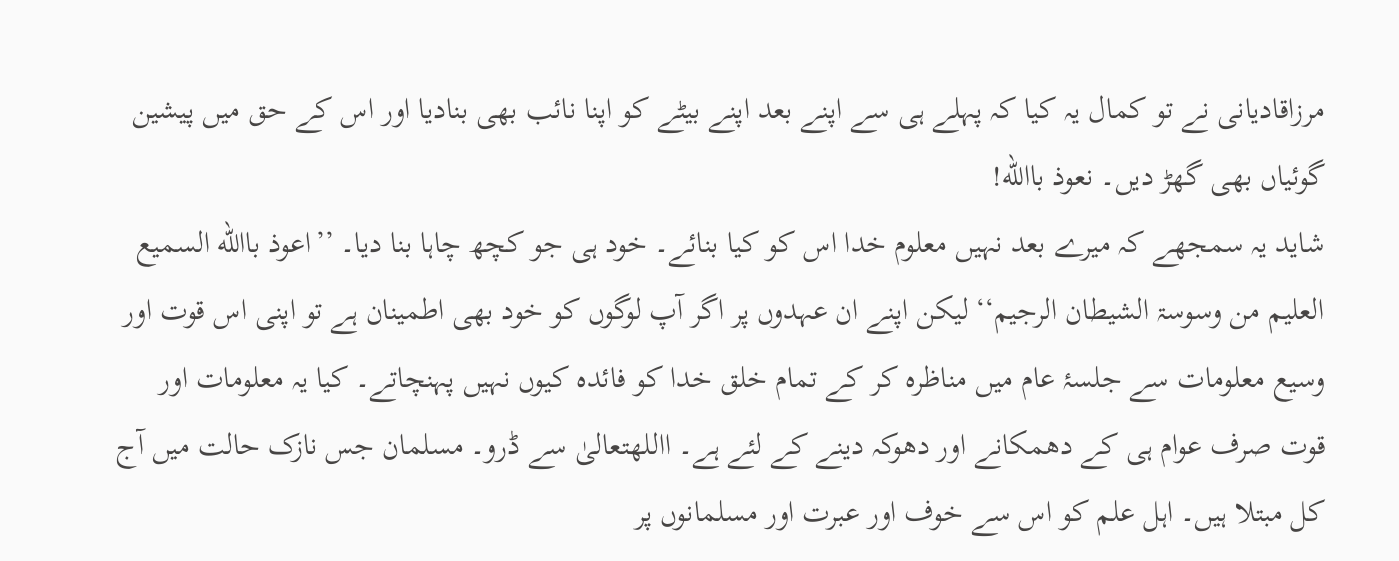مرزاقادیانی نے تو کمال یہ کیا کہ پہلے ہی سے اپنے بعد اپنے بیٹے کو اپنا نائب بھی بنادیا اور اس کے حق میں پیشین گوئیاں بھی گھڑ دیں۔ نعوذ باالله!
شاید یہ سمجھے کہ میرے بعد نہیں معلوم خدا اس کو کیا بنائے۔ خود ہی جو کچھ چاہا بنا دیا۔ ’’اعوذ باالله السمیع العلیم من وسوسۃ الشیطان الرجیم‘‘ لیکن اپنے ان عہدوں پر اگر آپ لوگوں کو خود بھی اطمینان ہے تو اپنی اس قوت اور وسیع معلومات سے جلسۂ عام میں مناظرہ کر کے تمام خلق خدا کو فائدہ کیوں نہیں پہنچاتے۔ کیا یہ معلومات اور قوت صرف عوام ہی کے دھمکانے اور دھوکہ دینے کے لئے ہے۔ االلهتعالیٰ سے ڈرو۔ مسلمان جس نازک حالت میں آج کل مبتلا ہیں۔ اہل علم کو اس سے خوف اور عبرت اور مسلمانوں پر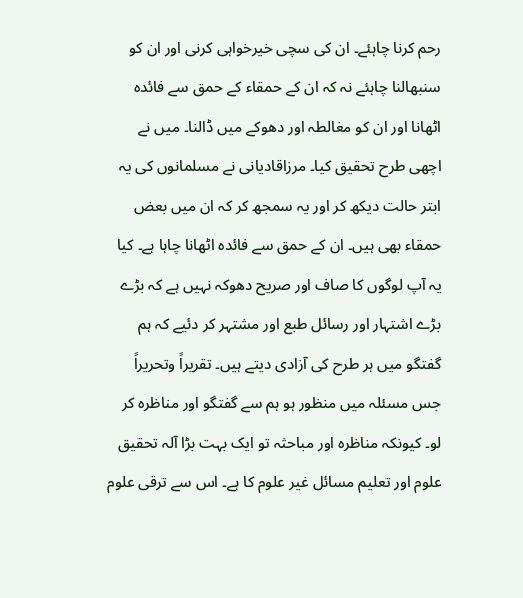رحم کرنا چاہئے۔ ان کی سچی خیرخواہی کرنی اور ان کو سنبھالنا چاہئے نہ کہ ان کے حمقاء کے حمق سے فائدہ اٹھانا اور ان کو مغالطہ اور دھوکے میں ڈالنا۔ میں نے اچھی طرح تحقیق کیا۔ مرزاقادیانی نے مسلمانوں کی یہ ابتر حالت دیکھ کر اور یہ سمجھ کر کہ ان میں بعض حمقاء بھی ہیں۔ ان کے حمق سے فائدہ اٹھانا چاہا ہے۔ کیا یہ آپ لوگوں کا صاف اور صریح دھوکہ نہیں ہے کہ بڑے بڑے اشتہار اور رسائل طبع اور مشتہر کر دئیے کہ ہم گفتگو میں ہر طرح کی آزادی دیتے ہیں۔ تقریراً وتحریراً جس مسئلہ میں منظور ہو ہم سے گفتگو اور مناظرہ کر لو۔ کیونکہ مناظرہ اور مباحثہ تو ایک بہت بڑا آلہ تحقیق علوم اور تعلیم مسائل غیر علوم کا ہے۔ اس سے ترقی علوم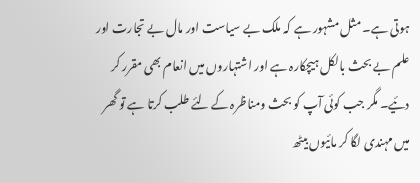ہوتی ہے۔ مثل مشہور ہے کہ ملک بے سیاست اور مال بے تجارت اور علم بے بحث بالکل ہیچکارہ ہے اور اشتہاروں میں انعام بھی مقرر کر دئیے۔ مگر جب کوئی آپ کو بحث ومناظرہ کے لئے طلب کرتا ہے تو گھر میں مہندی لگا کر مائیوں بیٹھ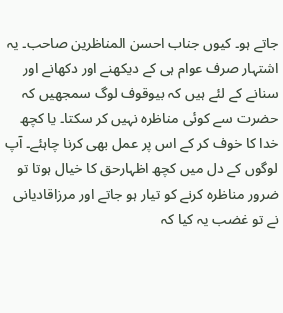جاتے ہو۔ کیوں جناب احسن المناظرین صاحب۔ یہ اشتہار صرف عوام ہی کے دیکھنے اور دکھانے اور سنانے کے لئے ہیں کہ بیوقوف لوگ سمجھیں کہ حضرت سے کوئی مناظرہ نہیں کر سکتا۔ یا کچھ خدا کا خوف کر کے اس پر عمل بھی کرنا چاہئے۔ آپ لوگوں کے دل میں کچھ اظہارحق کا خیال ہوتا تو ضرور مناظرہ کرنے کو تیار ہو جاتے اور مرزاقادیانی نے تو غضب یہ کیا کہ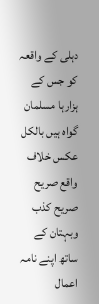دہلی کے واقعہ کو جس کے ہزارہا مسلمان گواہ ہیں بالکل عکس خلاف واقع صریح صریح کذب وبہتان کے ساتھ اپنے نامہ اعمال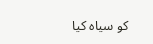کو سیاہ کیا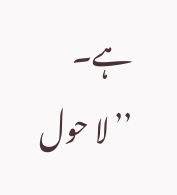ہے۔ ’’لا حول